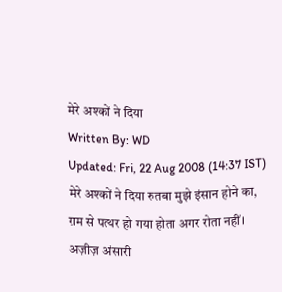मेरे अश्कों ने दिया
Written By: WD
Updated: Fri, 22 Aug 2008 (14:37 IST)
मेरे अश्कों ने दिया रुतबा मुझे इंसान होने का,
ग़म से पत्थर हो गया होता अगर रोता नहीं।
अज़ीज़ अंसारी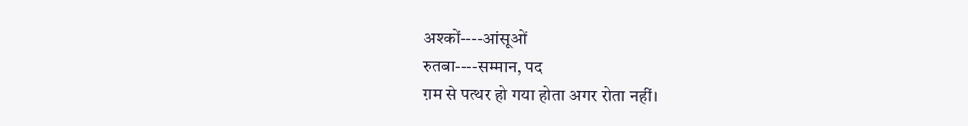अश्कों----आंसूओं
रुतबा----सम्मान, पद
ग़म से पत्थर हो गया होता अगर रोता नहीं।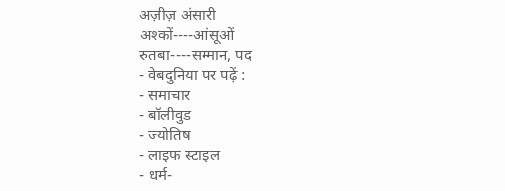अज़ीज़ अंसारी
अश्कों----आंसूओं
रुतबा----सम्मान, पद
- वेबदुनिया पर पढ़ें :
- समाचार
- बॉलीवुड
- ज्योतिष
- लाइफ स्टाइल
- धर्म-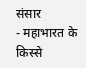संसार
- महाभारत के किस्से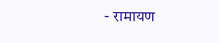- रामायण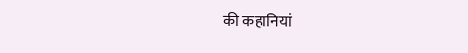की कहानियां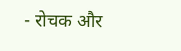- रोचक और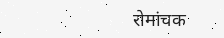रोमांचक